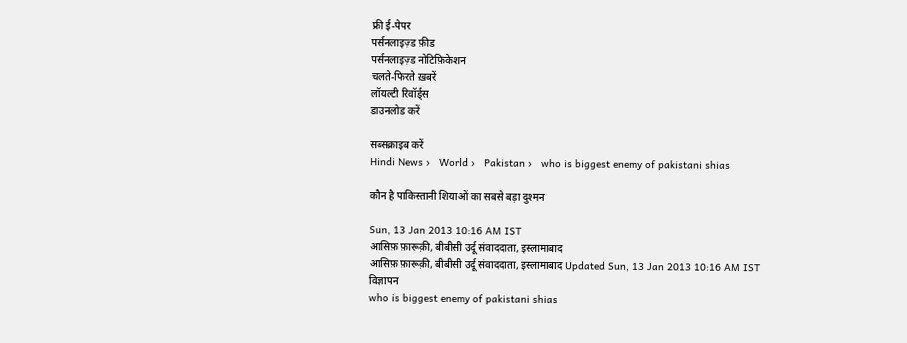फ्री ई-पेपर
पर्सनलाइज़्ड फ़ीड
पर्सनलाइज़्ड नोटिफ़िकेशन
चलते-फिरते ख़बरें
लॉयल्टी रिवॉर्ड्स
डाउनलोड करें

सब्सक्राइब करें
Hindi News ›   World ›   Pakistan ›   who is biggest enemy of pakistani shias

कौन है पाकिस्तानी शियाओं का सबसे बड़ा दुश्मन

Sun, 13 Jan 2013 10:16 AM IST
आसिफ़ फ़ारूक़ी, बीबीसी उर्दू संवाददाता, इस्लामाबाद
आसिफ़ फ़ारूक़ी, बीबीसी उर्दू संवाददाता, इस्लामाबाद Updated Sun, 13 Jan 2013 10:16 AM IST
विज्ञापन
who is biggest enemy of pakistani shias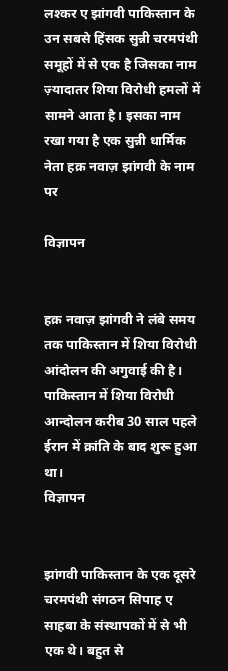लश्कर ए झांगवी पाकिस्तान के उन सबसे हिंसक सुन्नी चरमपंथी समूहों में से एक है जिसका नाम ज़्यादातर शिया विरोधी हमलों में सामने आता है। इसका नाम रखा गया है एक सुन्नी धार्मिक नेता हक़ नवाज़ झांगवी के नाम पर

विज्ञापन


हक़ नवाज़ झांगवी ने लंबे समय तक पाकिस्तान में शिया विरोधी आंदोलन की अगुवाई की है। पाकिस्तान में शिया विरोधी आन्दोलन करीब 30 साल पहले ईरान में क्रांति के बाद शुरू हुआ था।
विज्ञापन


झांगवी पाकिस्तान के एक दूसरे चरमपंथी संगठन सिपाह ए साहबा के संस्थापकों में से भी एक थे। बहुत से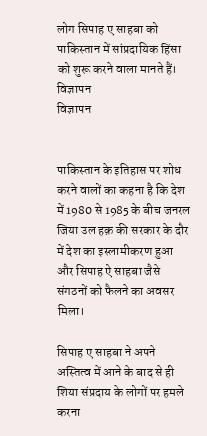लोग सिपाह ए साहबा को पाकिस्तान में सांप्रदायिक हिंसा को शुरू करने वाला मानते हैं।
विज्ञापन
विज्ञापन


पाकिस्तान के इतिहास पर शोध करने वालों का कहना है कि देश में 1980 से 1985 के बीच जनरल जिया उल हक़ की सरकार के दौर में देश का इस्लामीकरण हुआ और सिपाह ऐ साहबा जैसे संगठनों को फैलने का अवसर मिला।

सिपाह ए साहबा ने अपने अस्तित्व में आने के बाद से ही शिया संप्रदाय के लोगों पर हमले करना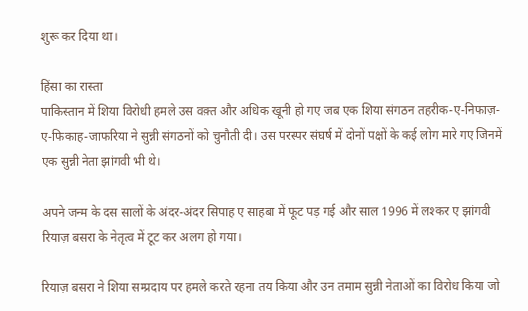शुरू कर दिया था।

हिंसा का रास्ता
पाकिस्तान में शिया विरोधी हमले उस वक़्त और अधिक खूनी हो गए जब एक शिया संगठन तहरीक-ए-निफाज़-ए-फिकाह-जाफरिया ने सुन्नी संगठनों को चुनौती दी। उस परस्पर संघर्ष में दोनों पक्षों के कई लोग मारे गए जिनमें एक सुन्नी नेता झांगवी भी थे।

अपने जन्म के दस सालों के अंदर-अंदर सिपाह ए साहबा में फूट पड़ गई और साल 1996 में लश्कर ए झांगवी रियाज़ बसरा के नेतृत्व में टूट कर अलग हो गया।

रियाज़ बसरा ने शिया सम्प्रदाय पर हमले करते रहना तय किया और उन तमाम सुन्नी नेताओं का विरोध किया जो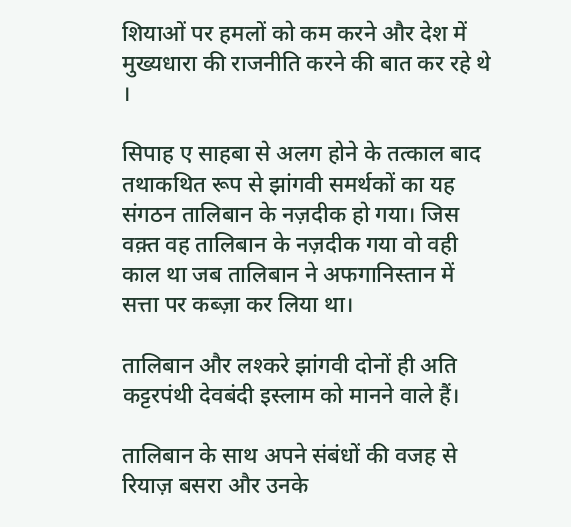शियाओं पर हमलों को कम करने और देश में मुख्यधारा की राजनीति करने की बात कर रहे थे ।

सिपाह ए साहबा से अलग होने के तत्काल बाद तथाकथित रूप से झांगवी समर्थकों का यह संगठन तालिबान के नज़दीक हो गया। जिस वक़्त वह तालिबान के नज़दीक गया वो वही काल था जब तालिबान ने अफगानिस्तान में सत्ता पर कब्ज़ा कर लिया था।

तालिबान और लश्करे झांगवी दोनों ही अति कट्टरपंथी देवबंदी इस्लाम को मानने वाले हैं।

तालिबान के साथ अपने संबंधों की वजह से रियाज़ बसरा और उनके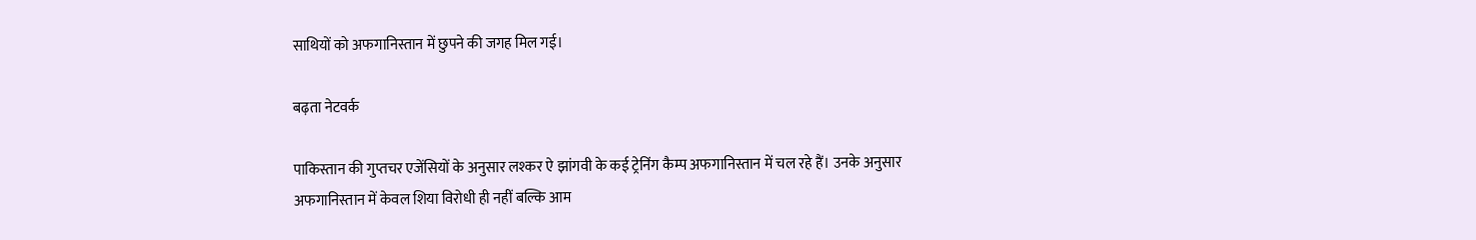साथियों को अफगानिस्तान में छुपने की जगह मिल गई।

बढ़ता नेटवर्क

पाकिस्तान की गुप्तचर एजेंसियों के अनुसार लश्कर ऐ झांगवी के कई ट्रेनिंग कैम्प अफगानिस्तान में चल रहे हैं। उनके अनुसार अफगानिस्तान में केवल शिया विरोधी ही नहीं बल्कि आम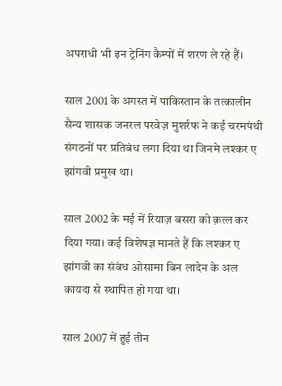अपराधी भी इन ट्रेनिंग कैम्पों में शरण ले रहे हैं।

साल 2001 के अगस्त में पाकिस्तान के तत्कालीन सैन्य शासक जनरल परवेज़ मुशर्रफ ने कई चरमपंथी संगठनों पर प्रतिबंध लगा दिया था जिनमे लश्कर ए झांगवी प्रमुख था।

साल 2002 के मई में रियाज़ बसरा को क़त्ल कर दिया गया। कई विशेषज्ञ मानते हैं कि लश्कर ए झांगवी का संबंध ओसामा बिन लादेन के अल कायदा से स्थापित हो गया था।

साल 2007 में हुई तीन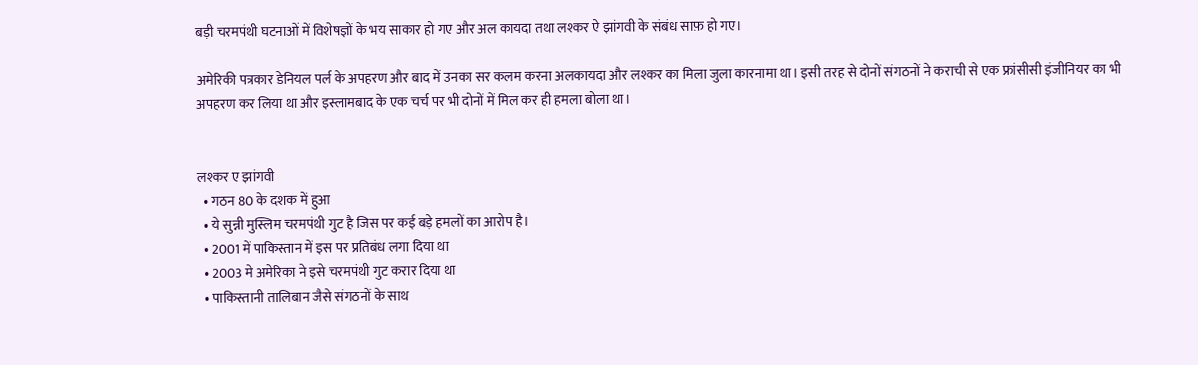बड़ी चरमपंथी घटनाओं में विशेषज्ञों के भय साकार हो गए और अल कायदा तथा लश्कर ऐ झांगवी के संबंध साफ़ हो गए।

अमेरिकी पत्रकार डेनियल पर्ल के अपहरण और बाद में उनका सर कलम करना अलकायदा और लश्कर का मिला जुला कारनामा था। इसी तरह से दोनों संगठनों ने कराची से एक फ्रांसीसी इंजीनियर का भी अपहरण कर लिया था और इस्लामबाद के एक चर्च पर भी दोनों में मिल कर ही हमला बोला था।


लश्कर ए झांगवी
  • गठन 80 के दशक में हुआ
  • ये सुन्नी मुस्लिम चरमपंथी गुट है जिस पर कई बड़े हमलों का आरोप है।
  • 2001 में पाकिस्तान में इस पर प्रतिबंध लगा दिया था
  • 2003 मे अमेरिका ने इसे चरमपंथी गुट करार दिया था
  • पाकिस्तानी तालिबान जैसे संगठनों के साथ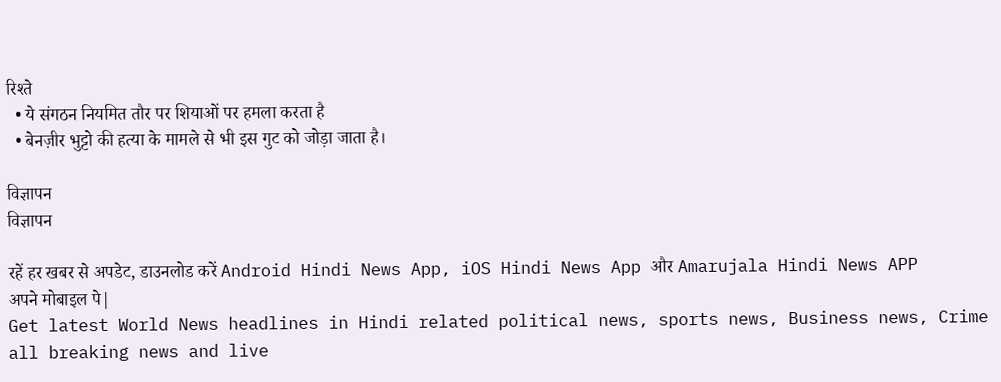रिश्ते
  • ये संगठन नियमित तौर पर शियाओं पर हमला करता है
  • बेनज़ीर भुट्टो की हत्या के मामले से भी इस गुट को जोड़ा जाता है।

विज्ञापन
विज्ञापन

रहें हर खबर से अपडेट, डाउनलोड करें Android Hindi News App, iOS Hindi News App और Amarujala Hindi News APP अपने मोबाइल पे|
Get latest World News headlines in Hindi related political news, sports news, Business news, Crime all breaking news and live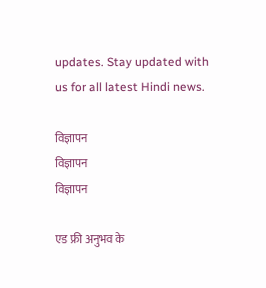updates. Stay updated with us for all latest Hindi news.

विज्ञापन
विज्ञापन
विज्ञापन

एड फ्री अनुभव के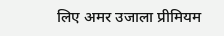लिए अमर उजाला प्रीमियम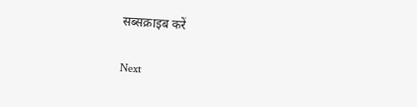सब्सक्राइब करें

Next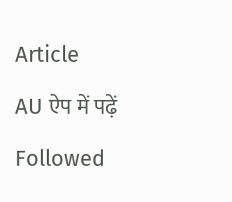Article

AU ऐप में पढ़ें

Followed